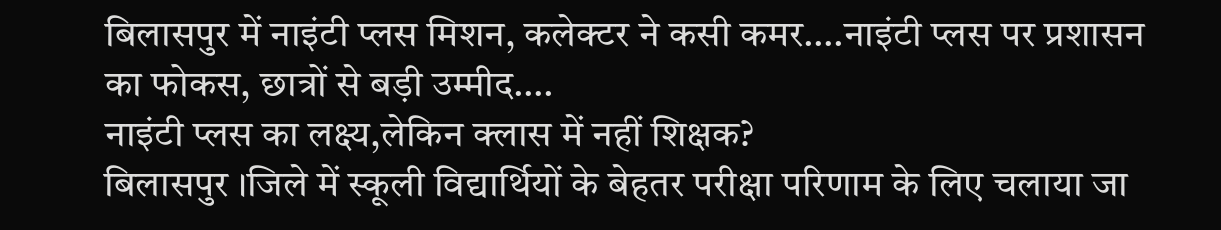बिलासपुर में नाइंटी प्लस मिशन, कलेक्टर ने कसी कमर….नाइंटी प्लस पर प्रशासन का फोकस, छात्रों से बड़ी उम्मीद….
नाइंटी प्लस का लक्ष्य,लेकिन क्लास में नहीं शिक्षक?
बिलासपुर ।जिले में स्कूली विद्यार्थियों के बेहतर परीक्षा परिणाम के लिए चलाया जा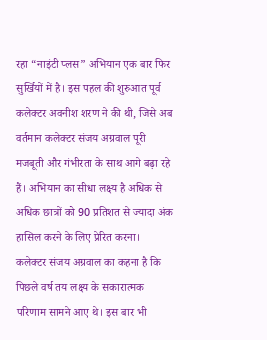रहा “नाइंटी प्लस” अभियान एक बार फिर सुर्खियों में है। इस पहल की शुरुआत पूर्व कलेक्टर अवनीश शरण ने की थी, जिसे अब वर्तमान कलेक्टर संजय अग्रवाल पूरी मजबूती और गंभीरता के साथ आगे बढ़ा रहे हैं। अभियान का सीधा लक्ष्य है अधिक से अधिक छात्रों को 90 प्रतिशत से ज्यादा अंक हासिल करने के लिए प्रेरित करना।
कलेक्टर संजय अग्रवाल का कहना है कि पिछले वर्ष तय लक्ष्य के सकारात्मक परिणाम सामने आए थे। इस बार भी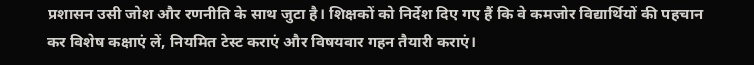प्रशासन उसी जोश और रणनीति के साथ जुटा है। शिक्षकों को निर्देश दिए गए हैं कि वे कमजोर विद्यार्थियों की पहचान कर विशेष कक्षाएं लें, नियमित टेस्ट कराएं और विषयवार गहन तैयारी कराएं।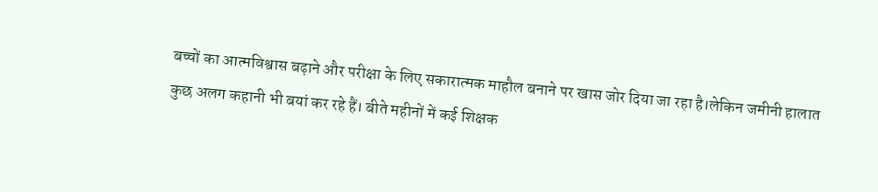बच्चों का आत्मविश्वास बढ़ाने और परीक्षा के लिए सकारात्मक माहौल बनाने पर खास जोर दिया जा रहा है।लेकिन जमीनी हालात कुछ अलग कहानी भी बयां कर रहे हैं। बीते महीनों में कई शिक्षक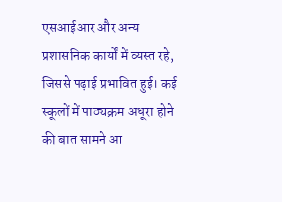एसआईआर और अन्य प्रशासनिक कार्यों में व्यस्त रहे, जिससे पढ़ाई प्रभावित हुई। कई स्कूलों में पाठ्यक्रम अधूरा होने की बात सामने आ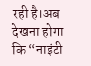रही है।अब देखना होगा कि “नाइंटी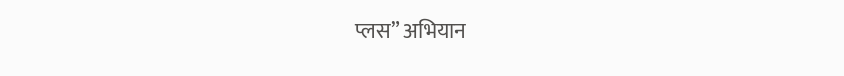प्लस” अभियान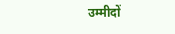उम्मीदों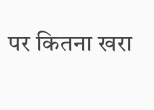पर कितना खरा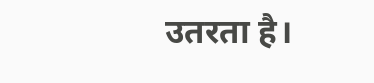उतरता है।